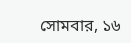সোমবার, ১৬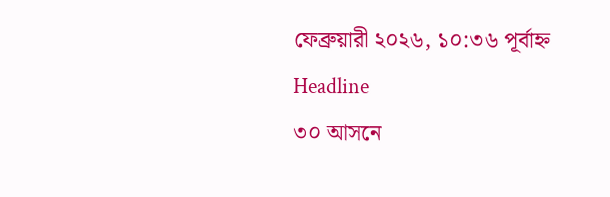ফেব্রুয়ারী ২০২৬, ১০:৩৬ পূর্বাহ্ন
Headline
৩০ আসনে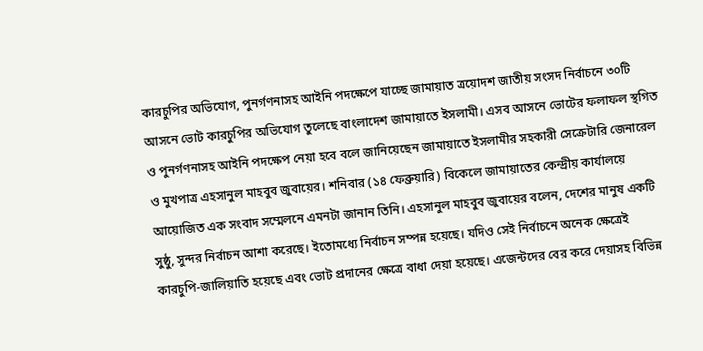কারচুপির অভিযোগ, পুনর্গণনাসহ আইনি পদক্ষেপে যাচ্ছে জামায়াত ত্রয়োদশ জাতীয় সংসদ নির্বাচনে ৩০টি আসনে ভোট কারচুপির অভিযোগ তুলেছে বাংলাদেশ জামায়াতে ইসলামী। এসব আসনে ভোটের ফলাফল স্থগিত ও পুনর্গণনাসহ আইনি পদক্ষেপ নেয়া হবে বলে জানিয়েছেন জামায়াতে ইসলামীর সহকারী সেক্রেটারি জেনারেল ও মুখপাত্র এহসানুল মাহবুব জুবায়ের। শনিবার (১৪ ফেব্রুয়ারি) বিকেলে জামায়াতের কেন্দ্রীয় কার্যালয়ে আয়োজিত এক সংবাদ সম্মেলনে এমনটা জানান তিনি। এহসানুল মাহবুব জুবায়ের বলেন, দেশের মানুষ একটি সুষ্ঠু, সুন্দর নির্বাচন আশা করেছে। ইতোমধ্যে নির্বাচন সম্পন্ন হয়েছে। যদিও সেই নির্বাচনে অনেক ক্ষেত্রেই কারচুপি-জালিয়াতি হয়েছে এবং ভোট প্রদানের ক্ষেত্রে বাধা দেয়া হয়েছে। এজেন্টদের বের করে দেয়াসহ বিভিন্ন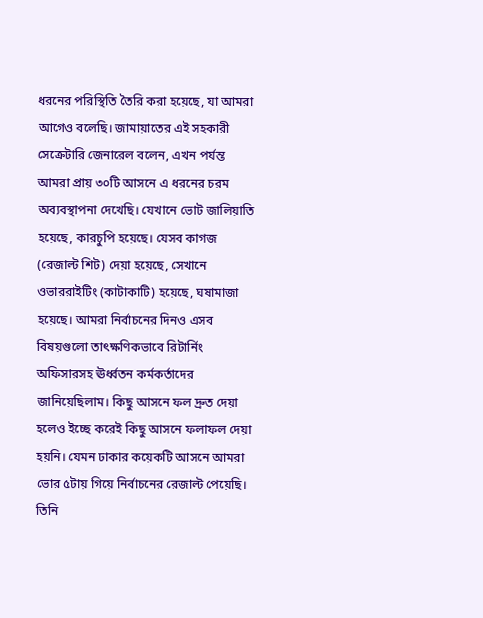ধরনের পরিস্থিতি তৈরি করা হয়েছে, যা আমরা আগেও বলেছি। জামায়াতের এই সহকারী সেক্রেটারি জেনারেল বলেন, এখন পর্যন্ত আমরা প্রায় ৩০টি আসনে এ ধরনের চরম অব্যবস্থাপনা দেখেছি। যেখানে ভোট জালিয়াতি হয়েছে, কারচুপি হয়েছে। যেসব কাগজ (রেজাল্ট শিট) দেয়া হয়েছে, সেখানে ওভাররাইটিং (কাটাকাটি) হয়েছে, ঘষামাজা হয়েছে। আমরা নির্বাচনের দিনও এসব বিষয়গুলো তাৎক্ষণিকভাবে রিটার্নিং অফিসারসহ ঊর্ধ্বতন কর্মকর্তাদের জানিয়েছিলাম। কিছু আসনে ফল দ্রুত দেয়া হলেও ইচ্ছে করেই কিছু আসনে ফলাফল দেয়া হয়নি। যেমন ঢাকার কয়েকটি আসনে আমরা ভোর ৫টায় গিয়ে নির্বাচনের রেজাল্ট পেয়েছি। তিনি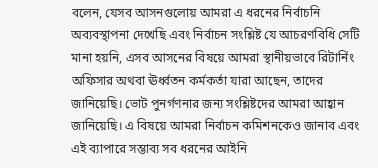বলেন, যেসব আসনগুলোয় আমরা এ ধরনের নির্বাচনি অব্যবস্থাপনা দেখেছি এবং নির্বাচন সংশ্লিষ্ট যে আচরণবিধি সেটি মানা হয়নি, এসব আসনের বিষয়ে আমরা স্থানীয়ভাবে রিটার্নিং অফিসার অথবা ঊর্ধ্বতন কর্মকর্তা যারা আছেন, তাদের জানিয়েছি। ভোট পুনর্গণনার জন্য সংশ্লিষ্টদের আমরা আহ্বান জানিয়েছি। এ বিষয়ে আমরা নির্বাচন কমিশনকেও জানাব এবং এই ব্যাপারে সম্ভাব্য সব ধরনের আইনি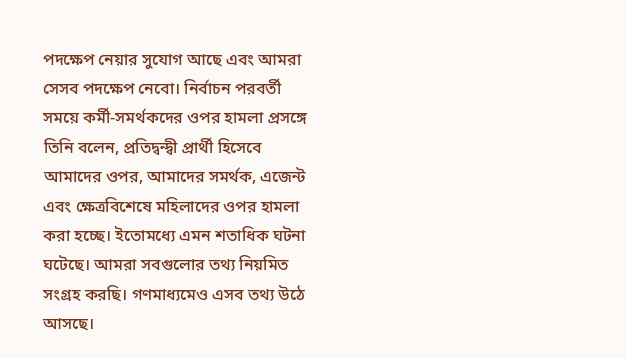পদক্ষেপ নেয়ার সুযোগ আছে এবং আমরা সেসব পদক্ষেপ নেবো। নির্বাচন পরবর্তী সময়ে কর্মী-সমর্থকদের ওপর হামলা প্রসঙ্গে তিনি বলেন, প্রতিদ্বন্দ্বী প্রার্থী হিসেবে আমাদের ওপর, আমাদের সমর্থক, এজেন্ট এবং ক্ষেত্রবিশেষে মহিলাদের ওপর হামলা করা হচ্ছে। ইতোমধ্যে এমন শতাধিক ঘটনা ঘটেছে। আমরা সবগুলোর তথ্য নিয়মিত সংগ্রহ করছি। গণমাধ্যমেও এসব তথ্য উঠে আসছে।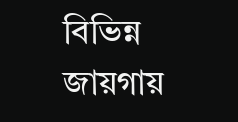বিভিন্ন জায়গায়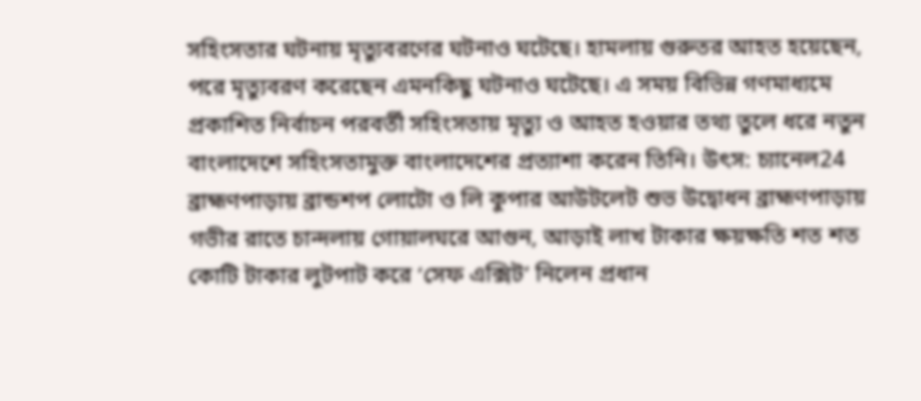সহিংসতার ঘটনায় মৃত্যুবরণের ঘটনাও ঘটেছে। হামলায় গুরুতর আহত হয়েছেন, পরে মৃত্যুবরণ করেছেন এমনকিছু ঘটনাও ঘটেছে। এ সময় বিভিন্ন গণমাধ্যমে প্রকাশিত নির্বাচন পরবর্তী সহিংসতায় মৃত্যু ও আহত হওয়ার তথ্য তুলে ধরে নতুন বাংলাদেশে সহিংসতামুক্ত বাংলাদেশের প্রত্যাশা করেন তিনি। উৎস: চ্যানেল24 ব্রাহ্মণপাড়ায় ব্রান্ডশপ লোটো ও লি কুপার আউটলেট শুভ উদ্বোধন ব্রাহ্মণপাড়ায় গভীর রাতে চান্দলায় গোয়ালঘরে আগুন, আড়াই লাখ টাকার ক্ষয়ক্ষতি শত শত কোটি টাকার লুটপাট করে ‘সেফ এক্সিট’ নিলেন প্রধান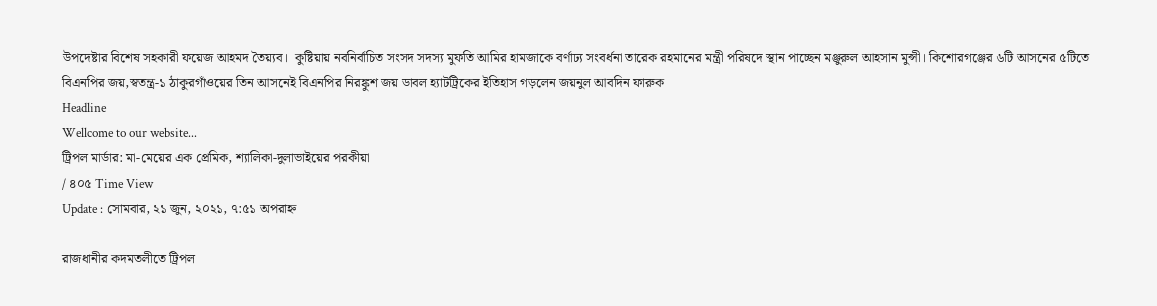উপদেষ্টার বিশেষ সহকারী ফয়েজ আহমদ তৈয়্যব।  কুষ্টিয়ায় নবনির্বাচিত সংসদ সদস্য মুফতি আমির হামজাকে বর্ণাঢ্য সংবর্ধনা তারেক রহমানের মন্ত্রী পরিষদে স্থান পাচ্ছেন মঞ্জুরুল আহসান মুন্সী। কিশোরগঞ্জের ৬টি আসনের ৫টিতে বিএনপির জয়,স্বতন্ত্র-১ ঠাকুরগাঁওয়ের তিন আসনেই বিএনপির নিরঙ্কুশ জয় ডাবল হ্যাটট্রিকের ইতিহাস গড়লেন জয়নুল আবদিন ফারুক
Headline
Wellcome to our website...
ট্রিপল মার্ডার: মা-মেয়ের এক প্রেমিক, শ্যালিকা-দুলাভাইয়ের পরকীয়া
/ ৪০৫ Time View
Update : সোমবার, ২১ জুন, ২০২১, ৭:৫১ অপরাহ্ন

রাজধানীর কদমতলীতে ট্রিপল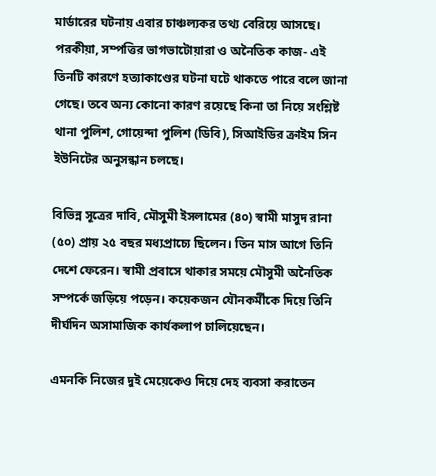মার্ডারের ঘটনায় এবার চাঞ্চল্যকর তথ্য বেরিয়ে আসছে। পরকীয়া, সম্পত্তির ভাগভাটোয়ারা ও অনৈতিক কাজ- এই তিনটি কারণে হত্যাকাণ্ডের ঘটনা ঘটে থাকতে পারে বলে জানা গেছে। তবে অন্য কোনো কারণ রয়েছে কিনা তা নিয়ে সংশ্লিষ্ট থানা পুলিশ, গোয়েন্দা পুলিশ (ডিবি), সিআইডির ক্রাইম সিন ইউনিটের অনুসন্ধান চলছে।

বিভিন্ন সূত্রের দাবি, মৌসুমী ইসলামের (৪০) স্বামী মাসুদ রানা (৫০) প্রায় ২৫ বছর মধ্যপ্রাচ্যে ছিলেন। তিন মাস আগে তিনি দেশে ফেরেন। স্বামী প্রবাসে থাকার সময়ে মৌসুমী অনৈতিক সম্পর্কে জড়িয়ে পড়েন। কয়েকজন যৌনকর্মীকে দিয়ে তিনি দীর্ঘদিন অসামাজিক কার্যকলাপ চালিয়েছেন।

এমনকি নিজের দুই মেয়েকেও দিয়ে দেহ ব্যবসা করাতেন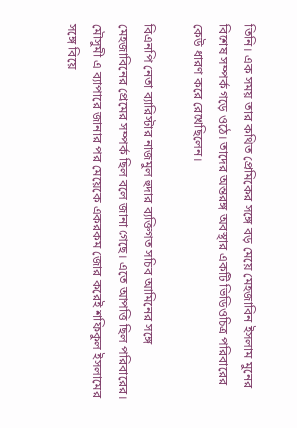তিনি। এক সময় তার কথিত প্রেমিকের সঙ্গে বড় মেয়ে মেহজাবিন ইসলাম মুনের বিশেষ সম্পর্ক গড়ে ওঠে। তাদের অন্তরঙ্গ অবস্থার একটি ভিডিওচিত্র পরিবারের কেউ ধারণ করে রেখেছিলেন।

বিএনপি নেতা ব্যারিস্টার নাজমুল হুদার ব্যক্তিগত সচিব আমিনের সঙ্গে মেহজাবিনের প্রেমের সম্পর্ক ছিল বলে জানা গেছে। এতে আপত্তি ছিল পরিবারের। মৌসুমী এ ব্যাপারে জানার পর মেয়েকে একরকম জোর করেই শফিকুল ইসলামের সঙ্গে বিয়ে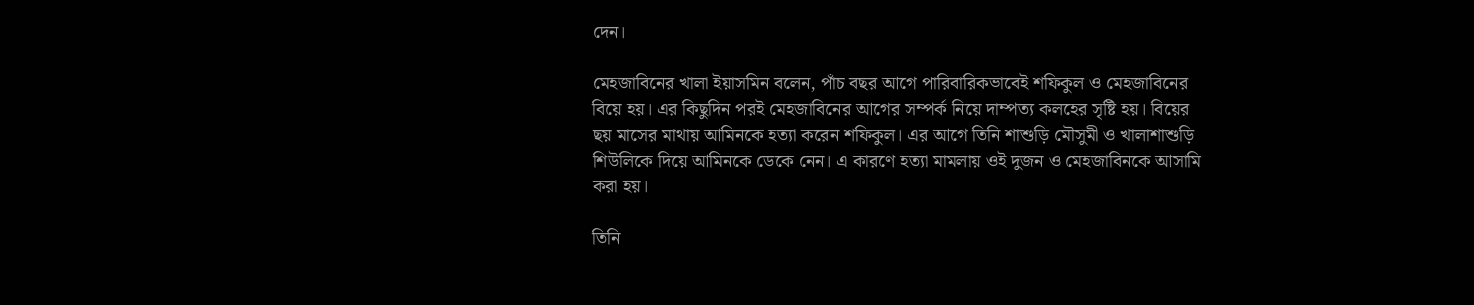দেন।

মেহজাবিনের খালা ইয়াসমিন বলেন, পাঁচ বছর আগে পারিবারিকভাবেই শফিকুল ও মেহজাবিনের বিয়ে হয়। এর কিছুদিন পরই মেহজাবিনের আগের সম্পর্ক নিয়ে দাম্পত্য কলহের সৃষ্টি হয়। বিয়ের ছয় মাসের মাথায় আমিনকে হত্যা করেন শফিকুল। এর আগে তিনি শাশুড়ি মৌসুমী ও খালাশাশুড়ি শিউলিকে দিয়ে আমিনকে ডেকে নেন। এ কারণে হত্যা মামলায় ওই দুজন ও মেহজাবিনকে আসামি করা হয়।

তিনি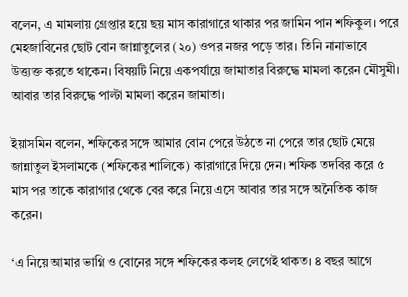বলেন, এ মামলায় গ্রেপ্তার হয়ে ছয় মাস কারাগারে থাকার পর জামিন পান শফিকুল। পরে মেহজাবিনের ছোট বোন জান্নাতুলের (২০) ওপর নজর পড়ে তার। তিনি নানাভাবে উত্ত্যক্ত করতে থাকেন। বিষয়টি নিয়ে একপর্যায়ে জামাতার বিরুদ্ধে মামলা করেন মৌসুমী। আবার তার বিরুদ্ধে পাল্টা মামলা করেন জামাতা।

ইয়াসমিন বলেন, শফিকের সঙ্গে আমার বোন পেরে উঠতে না পেরে তার ছোট মেয়ে জান্নাতুল ইসলামকে (শফিকের শালিকে) কারাগারে দিয়ে দেন। শফিক তদবির করে ৫ মাস পর তাকে কারাগার থেকে বের করে নিয়ে এসে আবার তার সঙ্গে অনৈতিক কাজ করেন।

‘এ নিয়ে আমার ভাগ্নি ও বোনের সঙ্গে শফিকের কলহ লেগেই থাকত। ৪ বছর আগে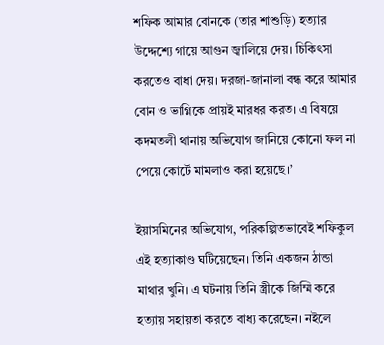শফিক আমার বোনকে (তার শাশুড়ি) হত্যার উদ্দেশ্যে গায়ে আগুন জ্বালিয়ে দেয়। চিকিৎসা করতেও বাধা দেয়। দরজা-জানালা বন্ধ করে আমার বোন ও ভাগ্নিকে প্রায়ই মারধর করত। এ বিষয়ে কদমতলী থানায় অভিযোগ জানিয়ে কোনো ফল না পেয়ে কোর্টে মামলাও করা হয়েছে।’

ইয়াসমিনের অভিযোগ, পরিকল্পিতভাবেই শফিকুল এই হত্যাকাণ্ড ঘটিয়েছেন। তিনি একজন ঠান্ডা মাথার খুনি। এ ঘটনায় তিনি স্ত্রীকে জিম্মি করে হত্যায় সহায়তা করতে বাধ্য করেছেন। নইলে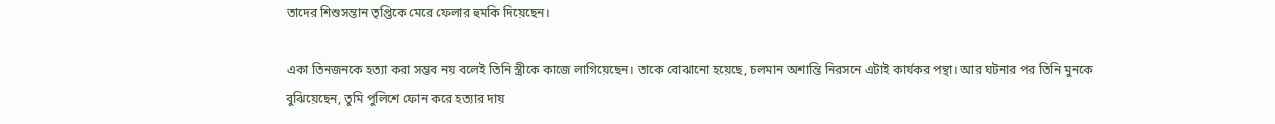তাদের শিশুসন্তান তৃপ্তিকে মেরে ফেলার হুমকি দিয়েছেন।

একা তিনজনকে হত্যা করা সম্ভব নয় বলেই তিনি স্ত্রীকে কাজে লাগিয়েছেন। তাকে বোঝানো হয়েছে, চলমান অশান্তি নিরসনে এটাই কার্যকর পন্থা। আর ঘটনার পর তিনি মুনকে বুঝিয়েছেন, তুমি পুলিশে ফোন করে হত্যার দায়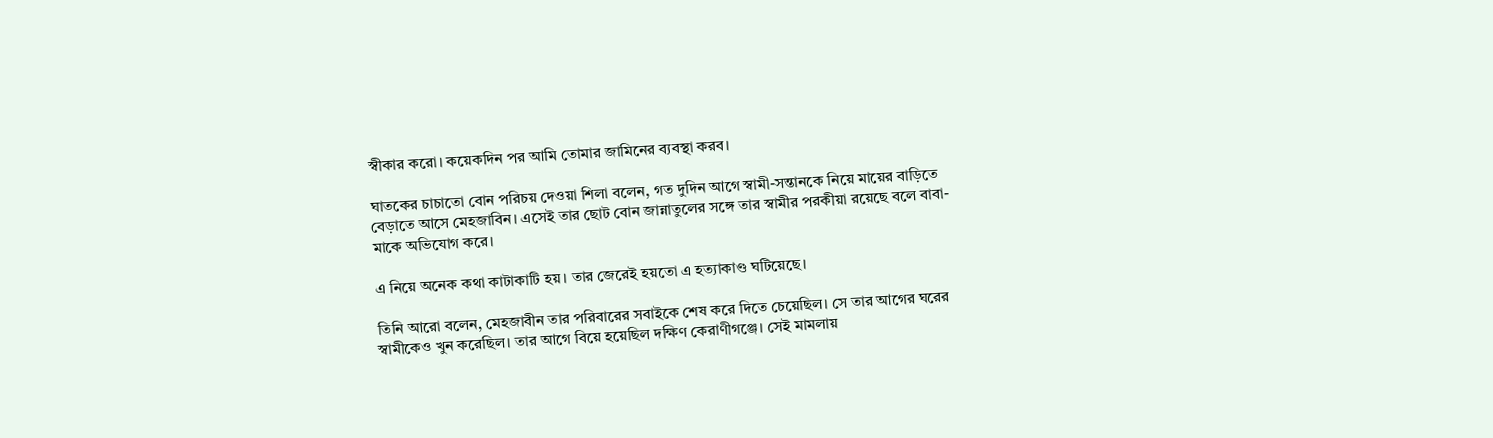স্বীকার করো। কয়েকদিন পর আমি তোমার জামিনের ব্যবস্থা করব।

ঘাতকের চাচাতো বোন পরিচয় দেওয়া শিলা বলেন, গত দুদিন আগে স্বামী-সন্তানকে নিয়ে মায়ের বাড়িতে বেড়াতে আসে মেহজাবিন। এসেই তার ছোট বোন জান্নাতুলের সঙ্গে তার স্বামীর পরকীয়া রয়েছে বলে বাবা-মাকে অভিযোগ করে।

এ নিয়ে অনেক কথা কাটাকাটি হয়। তার জেরেই হয়তো এ হত্যাকাণ্ড ঘটিয়েছে।

তিনি আরো বলেন, মেহজাবীন তার পরিবারের সবাইকে শেষ করে দিতে চেয়েছিল। সে তার আগের ঘরের স্বামীকেও খুন করেছিল। তার আগে বিয়ে হয়েছিল দক্ষিণ কেরাণীগঞ্জে। সেই মামলায়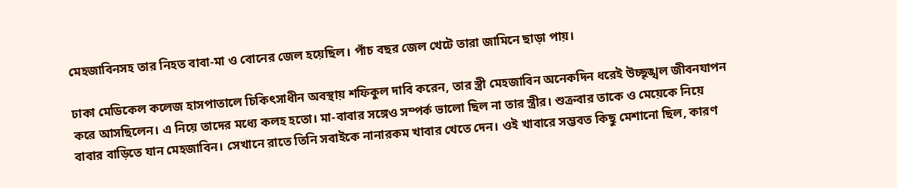মেহজাবিনসহ তার নিহত বাবা-মা ও বোনের জেল হয়েছিল। পাঁচ বছর জেল খেটে তারা জামিনে ছাড়া পায়।

ঢাকা মেডিকেল কলেজ হাসপাতালে চিকিৎসাধীন অবস্থায় শফিকুল দাবি করেন, তার স্ত্রী মেহজাবিন অনেকদিন ধরেই উচ্ছৃঙ্খল জীবনযাপন করে আসছিলেন। এ নিয়ে তাদের মধ্যে কলহ হতো। মা-বাবার সঙ্গেও সম্পর্ক ভালো ছিল না তার স্ত্রীর। শুক্রবার তাকে ও মেয়েকে নিয়ে বাবার বাড়িতে যান মেহজাবিন। সেখানে রাতে তিনি সবাইকে নানারকম খাবার খেতে দেন। ওই খাবারে সম্ভবত কিছু মেশানো ছিল, কারণ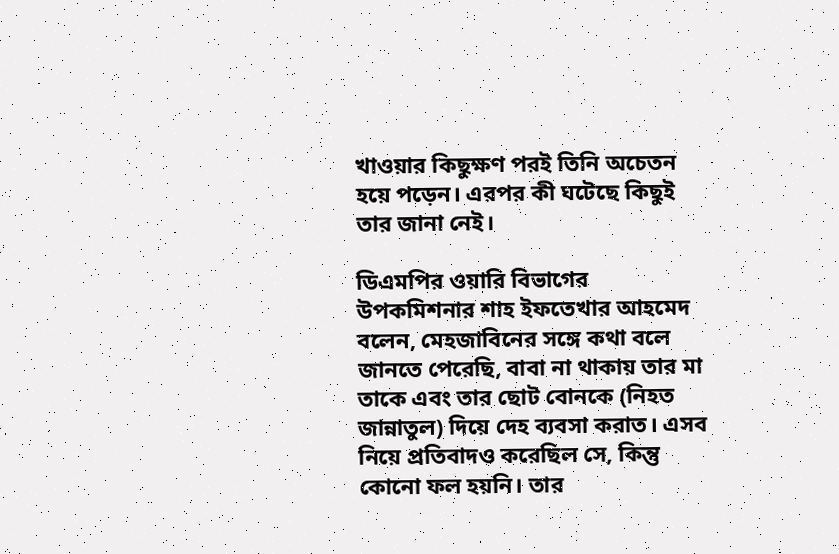খাওয়ার কিছুক্ষণ পরই তিনি অচেতন হয়ে পড়েন। এরপর কী ঘটেছে কিছুই তার জানা নেই।

ডিএমপির ওয়ারি বিভাগের উপকমিশনার শাহ ইফতেখার আহমেদ বলেন, মেহজাবিনের সঙ্গে কথা বলে জানতে পেরেছি, বাবা না থাকায় তার মা তাকে এবং তার ছোট বোনকে (নিহত জান্নাতুল) দিয়ে দেহ ব্যবসা করাত। এসব নিয়ে প্রতিবাদও করেছিল সে, কিন্তু কোনো ফল হয়নি। তার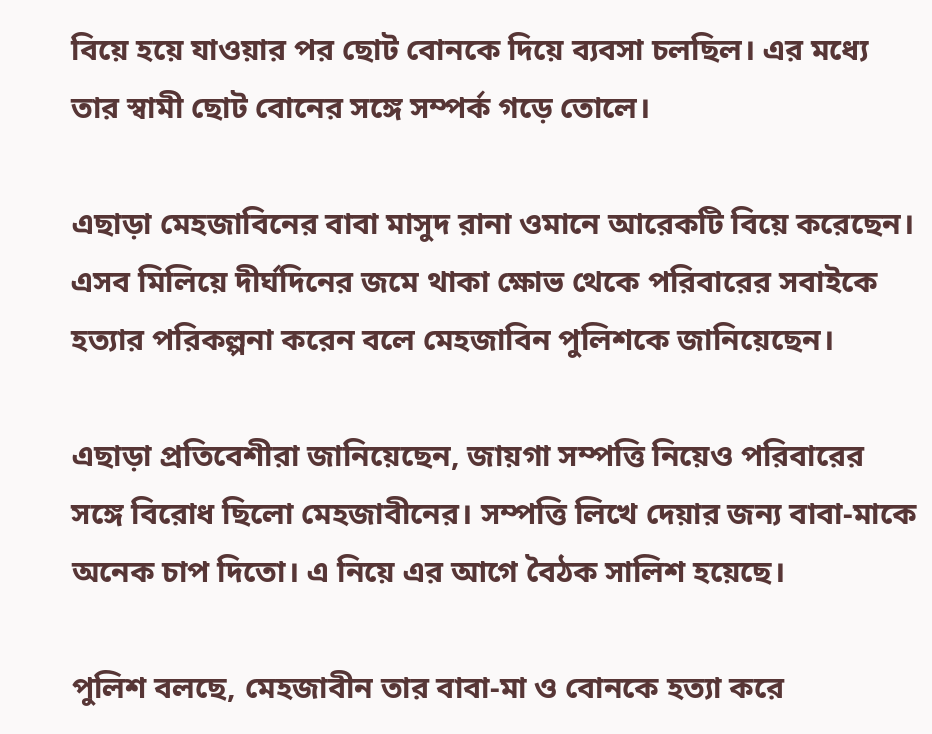বিয়ে হয়ে যাওয়ার পর ছোট বোনকে দিয়ে ব্যবসা চলছিল। এর মধ্যে তার স্বামী ছোট বোনের সঙ্গে সম্পর্ক গড়ে তোলে।

এছাড়া মেহজাবিনের বাবা মাসুদ রানা ওমানে আরেকটি বিয়ে করেছেন। এসব মিলিয়ে দীর্ঘদিনের জমে থাকা ক্ষোভ থেকে পরিবারের সবাইকে হত্যার পরিকল্পনা করেন বলে মেহজাবিন পুলিশকে জানিয়েছেন।

এছাড়া প্রতিবেশীরা জানিয়েছেন, জায়গা সম্পত্তি নিয়েও পরিবারের সঙ্গে বিরোধ ছিলো মেহজাবীনের। সম্পত্তি লিখে দেয়ার জন্য বাবা-মাকে অনেক চাপ দিতো। এ নিয়ে এর আগে বৈঠক সালিশ হয়েছে।

পুলিশ বলছে, মেহজাবীন তার বাবা-মা ও বোনকে হত্যা করে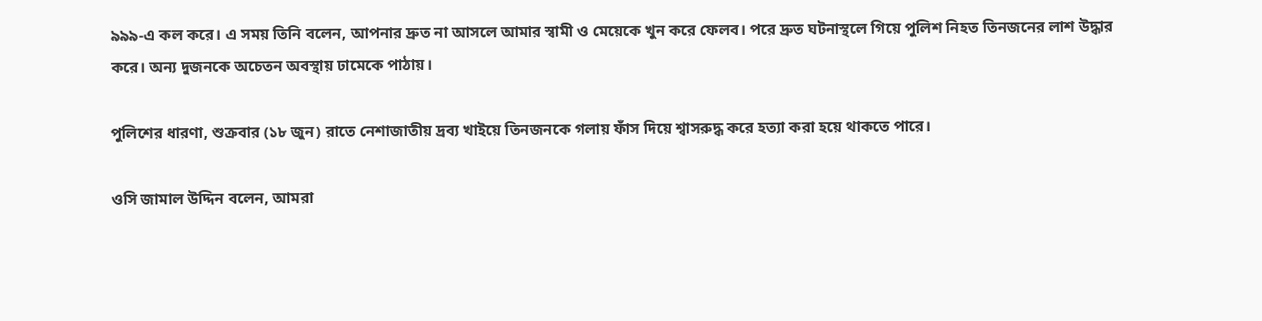৯৯৯-এ কল করে। এ সময় তিনি বলেন, আপনার দ্রুত না আসলে আমার স্বামী ও মেয়েকে খুন করে ফেলব। পরে দ্রুত ঘটনাস্থলে গিয়ে পুলিশ নিহত তিনজনের লাশ উদ্ধার করে। অন্য দুজনকে অচেতন অবস্থায় ঢামেকে পাঠায়।

পুলিশের ধারণা, শুক্রবার (১৮ জুন) রাতে নেশাজাতীয় দ্রব্য খাইয়ে তিনজনকে গলায় ফাঁস দিয়ে শ্বাসরুদ্ধ করে হত্যা করা হয়ে থাকতে পারে।

ওসি জামাল উদ্দিন বলেন, আমরা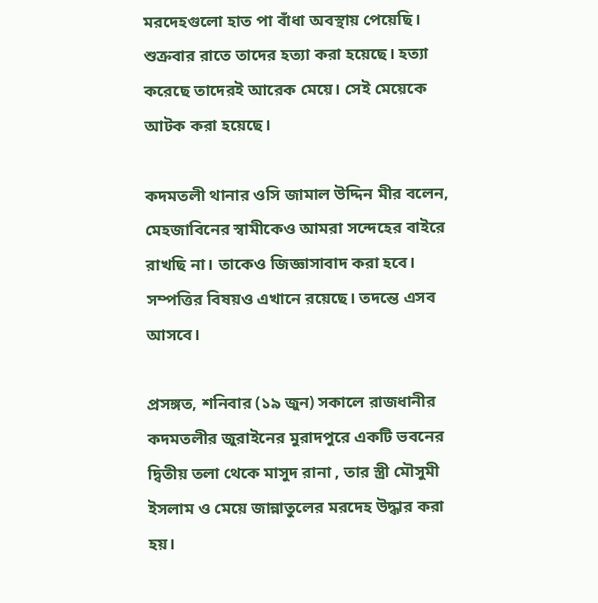মরদেহগুলো হাত পা বাঁধা অবস্থায় পেয়েছি। শুক্রবার রাতে তাদের হত্যা করা হয়েছে। হত্যা করেছে তাদেরই আরেক মেয়ে। সেই মেয়েকে আটক করা হয়েছে।

কদমতলী থানার ওসি জামাল উদ্দিন মীর বলেন, মেহজাবিনের স্বামীকেও আমরা সন্দেহের বাইরে রাখছি না। তাকেও জিজ্ঞাসাবাদ করা হবে। সম্পত্তির বিষয়ও এখানে রয়েছে। তদন্তে এসব আসবে।

প্রসঙ্গত, শনিবার (১৯ জুন) সকালে রাজধানীর কদমতলীর জুরাইনের মুরাদপুরে একটি ভবনের দ্বিতীয় তলা থেকে মাসুদ রানা , তার স্ত্রী মৌসুমী ইসলাম ও মেয়ে জান্নাতুলের মরদেহ উদ্ধার করা হয়।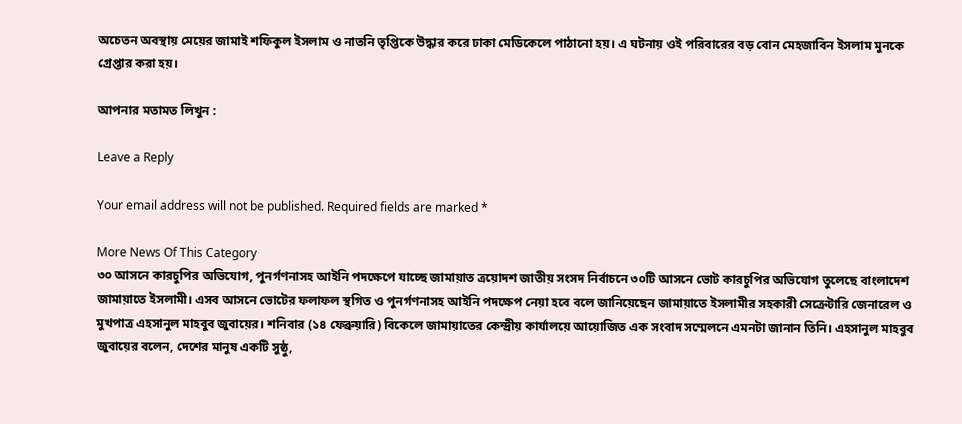অচেতন অবস্থায় মেয়ের জামাই শফিকুল ইসলাম ও নাতনি তৃপ্তিকে উদ্ধার করে ঢাকা মেডিকেলে পাঠানো হয়। এ ঘটনায় ওই পরিবারের বড় বোন মেহজাবিন ইসলাম মুনকে গ্রেপ্তার করা হয়।

আপনার মতামত লিখুন :

Leave a Reply

Your email address will not be published. Required fields are marked *

More News Of This Category
৩০ আসনে কারচুপির অভিযোগ, পুনর্গণনাসহ আইনি পদক্ষেপে যাচ্ছে জামায়াত ত্রয়োদশ জাতীয় সংসদ নির্বাচনে ৩০টি আসনে ভোট কারচুপির অভিযোগ তুলেছে বাংলাদেশ জামায়াতে ইসলামী। এসব আসনে ভোটের ফলাফল স্থগিত ও পুনর্গণনাসহ আইনি পদক্ষেপ নেয়া হবে বলে জানিয়েছেন জামায়াতে ইসলামীর সহকারী সেক্রেটারি জেনারেল ও মুখপাত্র এহসানুল মাহবুব জুবায়ের। শনিবার (১৪ ফেব্রুয়ারি) বিকেলে জামায়াতের কেন্দ্রীয় কার্যালয়ে আয়োজিত এক সংবাদ সম্মেলনে এমনটা জানান তিনি। এহসানুল মাহবুব জুবায়ের বলেন, দেশের মানুষ একটি সুষ্ঠু,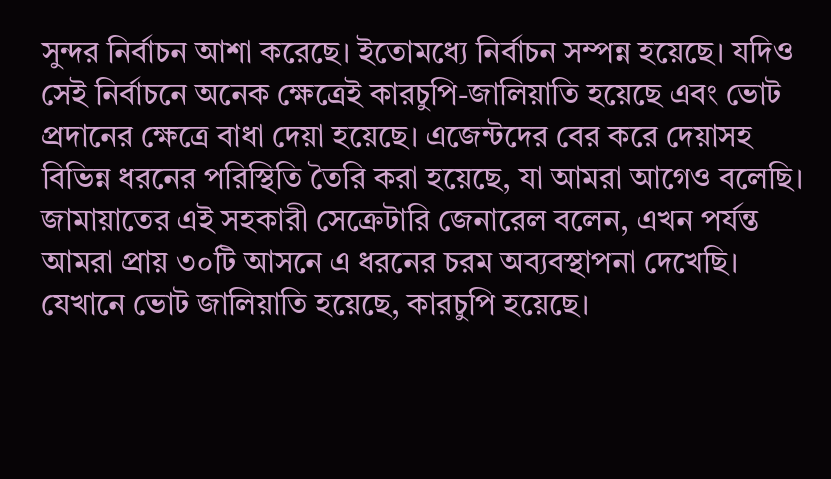সুন্দর নির্বাচন আশা করেছে। ইতোমধ্যে নির্বাচন সম্পন্ন হয়েছে। যদিও সেই নির্বাচনে অনেক ক্ষেত্রেই কারচুপি-জালিয়াতি হয়েছে এবং ভোট প্রদানের ক্ষেত্রে বাধা দেয়া হয়েছে। এজেন্টদের বের করে দেয়াসহ বিভিন্ন ধরনের পরিস্থিতি তৈরি করা হয়েছে, যা আমরা আগেও বলেছি। জামায়াতের এই সহকারী সেক্রেটারি জেনারেল বলেন, এখন পর্যন্ত আমরা প্রায় ৩০টি আসনে এ ধরনের চরম অব্যবস্থাপনা দেখেছি। যেখানে ভোট জালিয়াতি হয়েছে, কারচুপি হয়েছে।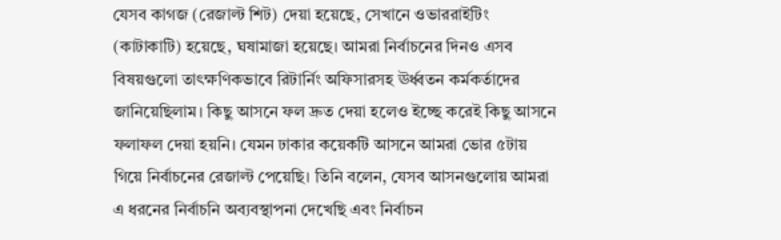যেসব কাগজ (রেজাল্ট শিট) দেয়া হয়েছে, সেখানে ওভাররাইটিং (কাটাকাটি) হয়েছে, ঘষামাজা হয়েছে। আমরা নির্বাচনের দিনও এসব বিষয়গুলো তাৎক্ষণিকভাবে রিটার্নিং অফিসারসহ ঊর্ধ্বতন কর্মকর্তাদের জানিয়েছিলাম। কিছু আসনে ফল দ্রুত দেয়া হলেও ইচ্ছে করেই কিছু আসনে ফলাফল দেয়া হয়নি। যেমন ঢাকার কয়েকটি আসনে আমরা ভোর ৫টায় গিয়ে নির্বাচনের রেজাল্ট পেয়েছি। তিনি বলেন, যেসব আসনগুলোয় আমরা এ ধরনের নির্বাচনি অব্যবস্থাপনা দেখেছি এবং নির্বাচন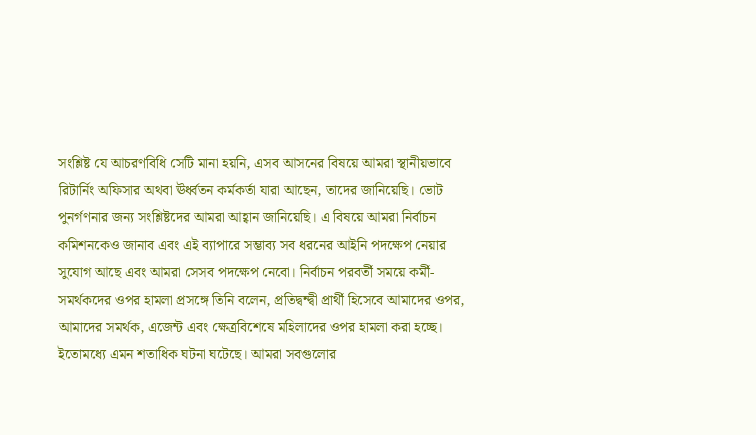সংশ্লিষ্ট যে আচরণবিধি সেটি মানা হয়নি, এসব আসনের বিষয়ে আমরা স্থানীয়ভাবে রিটার্নিং অফিসার অথবা ঊর্ধ্বতন কর্মকর্তা যারা আছেন, তাদের জানিয়েছি। ভোট পুনর্গণনার জন্য সংশ্লিষ্টদের আমরা আহ্বান জানিয়েছি। এ বিষয়ে আমরা নির্বাচন কমিশনকেও জানাব এবং এই ব্যাপারে সম্ভাব্য সব ধরনের আইনি পদক্ষেপ নেয়ার সুযোগ আছে এবং আমরা সেসব পদক্ষেপ নেবো। নির্বাচন পরবর্তী সময়ে কর্মী-সমর্থকদের ওপর হামলা প্রসঙ্গে তিনি বলেন, প্রতিদ্বন্দ্বী প্রার্থী হিসেবে আমাদের ওপর, আমাদের সমর্থক, এজেন্ট এবং ক্ষেত্রবিশেষে মহিলাদের ওপর হামলা করা হচ্ছে। ইতোমধ্যে এমন শতাধিক ঘটনা ঘটেছে। আমরা সবগুলোর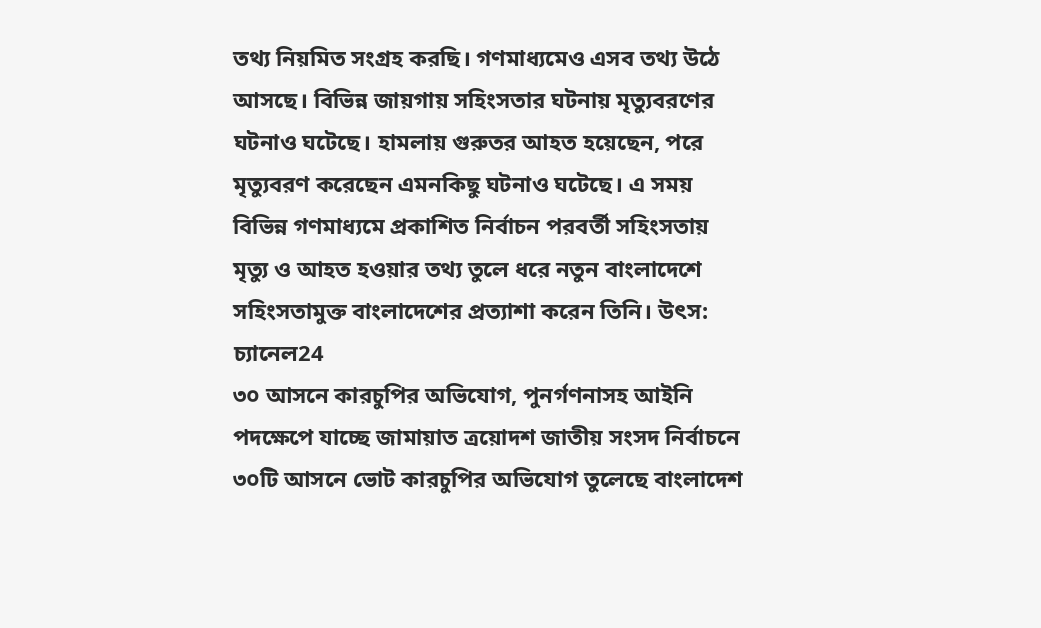তথ্য নিয়মিত সংগ্রহ করছি। গণমাধ্যমেও এসব তথ্য উঠে আসছে। বিভিন্ন জায়গায় সহিংসতার ঘটনায় মৃত্যুবরণের ঘটনাও ঘটেছে। হামলায় গুরুতর আহত হয়েছেন, পরে মৃত্যুবরণ করেছেন এমনকিছু ঘটনাও ঘটেছে। এ সময় বিভিন্ন গণমাধ্যমে প্রকাশিত নির্বাচন পরবর্তী সহিংসতায় মৃত্যু ও আহত হওয়ার তথ্য তুলে ধরে নতুন বাংলাদেশে সহিংসতামুক্ত বাংলাদেশের প্রত্যাশা করেন তিনি। উৎস: চ্যানেল24
৩০ আসনে কারচুপির অভিযোগ, পুনর্গণনাসহ আইনি পদক্ষেপে যাচ্ছে জামায়াত ত্রয়োদশ জাতীয় সংসদ নির্বাচনে ৩০টি আসনে ভোট কারচুপির অভিযোগ তুলেছে বাংলাদেশ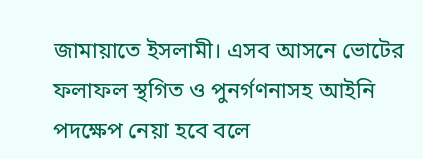জামায়াতে ইসলামী। এসব আসনে ভোটের ফলাফল স্থগিত ও পুনর্গণনাসহ আইনি পদক্ষেপ নেয়া হবে বলে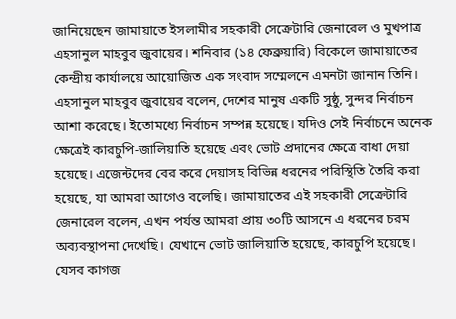জানিয়েছেন জামায়াতে ইসলামীর সহকারী সেক্রেটারি জেনারেল ও মুখপাত্র এহসানুল মাহবুব জুবায়ের। শনিবার (১৪ ফেব্রুয়ারি) বিকেলে জামায়াতের কেন্দ্রীয় কার্যালয়ে আয়োজিত এক সংবাদ সম্মেলনে এমনটা জানান তিনি। এহসানুল মাহবুব জুবায়ের বলেন, দেশের মানুষ একটি সুষ্ঠু, সুন্দর নির্বাচন আশা করেছে। ইতোমধ্যে নির্বাচন সম্পন্ন হয়েছে। যদিও সেই নির্বাচনে অনেক ক্ষেত্রেই কারচুপি-জালিয়াতি হয়েছে এবং ভোট প্রদানের ক্ষেত্রে বাধা দেয়া হয়েছে। এজেন্টদের বের করে দেয়াসহ বিভিন্ন ধরনের পরিস্থিতি তৈরি করা হয়েছে, যা আমরা আগেও বলেছি। জামায়াতের এই সহকারী সেক্রেটারি জেনারেল বলেন, এখন পর্যন্ত আমরা প্রায় ৩০টি আসনে এ ধরনের চরম অব্যবস্থাপনা দেখেছি। যেখানে ভোট জালিয়াতি হয়েছে, কারচুপি হয়েছে। যেসব কাগজ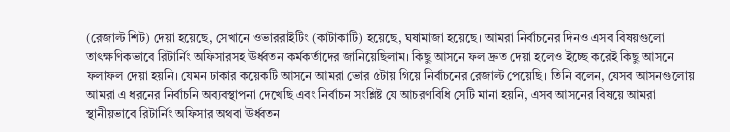(রেজাল্ট শিট) দেয়া হয়েছে, সেখানে ওভাররাইটিং (কাটাকাটি) হয়েছে, ঘষামাজা হয়েছে। আমরা নির্বাচনের দিনও এসব বিষয়গুলো তাৎক্ষণিকভাবে রিটার্নিং অফিসারসহ ঊর্ধ্বতন কর্মকর্তাদের জানিয়েছিলাম। কিছু আসনে ফল দ্রুত দেয়া হলেও ইচ্ছে করেই কিছু আসনে ফলাফল দেয়া হয়নি। যেমন ঢাকার কয়েকটি আসনে আমরা ভোর ৫টায় গিয়ে নির্বাচনের রেজাল্ট পেয়েছি। তিনি বলেন, যেসব আসনগুলোয় আমরা এ ধরনের নির্বাচনি অব্যবস্থাপনা দেখেছি এবং নির্বাচন সংশ্লিষ্ট যে আচরণবিধি সেটি মানা হয়নি, এসব আসনের বিষয়ে আমরা স্থানীয়ভাবে রিটার্নিং অফিসার অথবা ঊর্ধ্বতন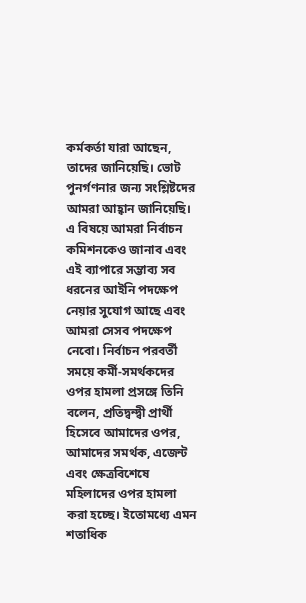কর্মকর্তা যারা আছেন, তাদের জানিয়েছি। ভোট পুনর্গণনার জন্য সংশ্লিষ্টদের আমরা আহ্বান জানিয়েছি। এ বিষয়ে আমরা নির্বাচন কমিশনকেও জানাব এবং এই ব্যাপারে সম্ভাব্য সব ধরনের আইনি পদক্ষেপ নেয়ার সুযোগ আছে এবং আমরা সেসব পদক্ষেপ নেবো। নির্বাচন পরবর্তী সময়ে কর্মী-সমর্থকদের ওপর হামলা প্রসঙ্গে তিনি বলেন, প্রতিদ্বন্দ্বী প্রার্থী হিসেবে আমাদের ওপর, আমাদের সমর্থক, এজেন্ট এবং ক্ষেত্রবিশেষে মহিলাদের ওপর হামলা করা হচ্ছে। ইতোমধ্যে এমন শতাধিক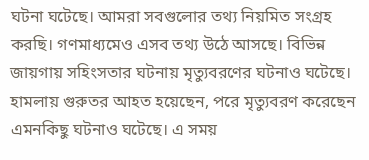ঘটনা ঘটেছে। আমরা সবগুলোর তথ্য নিয়মিত সংগ্রহ করছি। গণমাধ্যমেও এসব তথ্য উঠে আসছে। বিভিন্ন জায়গায় সহিংসতার ঘটনায় মৃত্যুবরণের ঘটনাও ঘটেছে। হামলায় গুরুতর আহত হয়েছেন, পরে মৃত্যুবরণ করেছেন এমনকিছু ঘটনাও ঘটেছে। এ সময়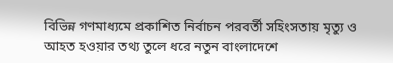বিভিন্ন গণমাধ্যমে প্রকাশিত নির্বাচন পরবর্তী সহিংসতায় মৃত্যু ও আহত হওয়ার তথ্য তুলে ধরে নতুন বাংলাদেশে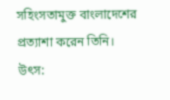সহিংসতামুক্ত বাংলাদেশের প্রত্যাশা করেন তিনি। উৎস: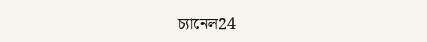চ্যানেল24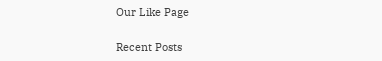Our Like Page

Recent Posts